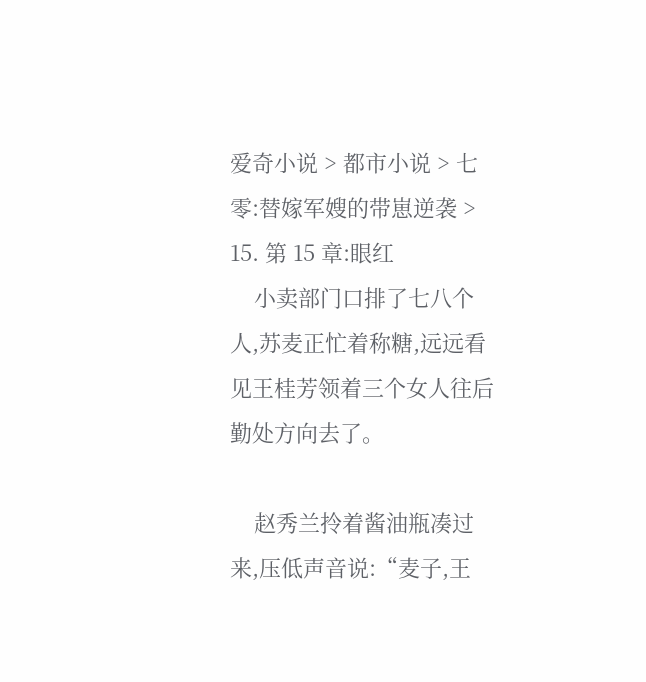爱奇小说 > 都市小说 > 七零:替嫁军嫂的带崽逆袭 > 15. 第 15 章:眼红
    小卖部门口排了七八个人,苏麦正忙着称糖,远远看见王桂芳领着三个女人往后勤处方向去了。

    赵秀兰拎着酱油瓶凑过来,压低声音说:“麦子,王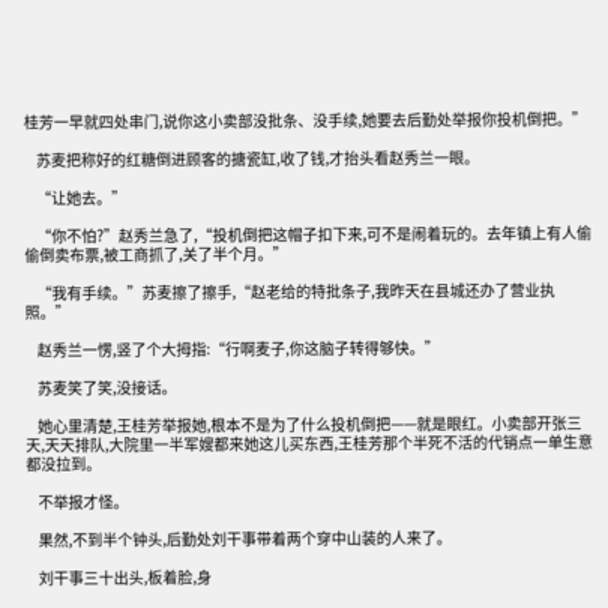桂芳一早就四处串门,说你这小卖部没批条、没手续,她要去后勤处举报你投机倒把。”

    苏麦把称好的红糖倒进顾客的搪瓷缸,收了钱,才抬头看赵秀兰一眼。

    “让她去。”

    “你不怕?”赵秀兰急了,“投机倒把这帽子扣下来,可不是闹着玩的。去年镇上有人偷偷倒卖布票,被工商抓了,关了半个月。”

    “我有手续。”苏麦擦了擦手,“赵老给的特批条子,我昨天在县城还办了营业执照。”

    赵秀兰一愣,竖了个大拇指:“行啊麦子,你这脑子转得够快。”

    苏麦笑了笑,没接话。

    她心里清楚,王桂芳举报她,根本不是为了什么投机倒把——就是眼红。小卖部开张三天,天天排队,大院里一半军嫂都来她这儿买东西,王桂芳那个半死不活的代销点一单生意都没拉到。

    不举报才怪。

    果然,不到半个钟头,后勤处刘干事带着两个穿中山装的人来了。

    刘干事三十出头,板着脸,身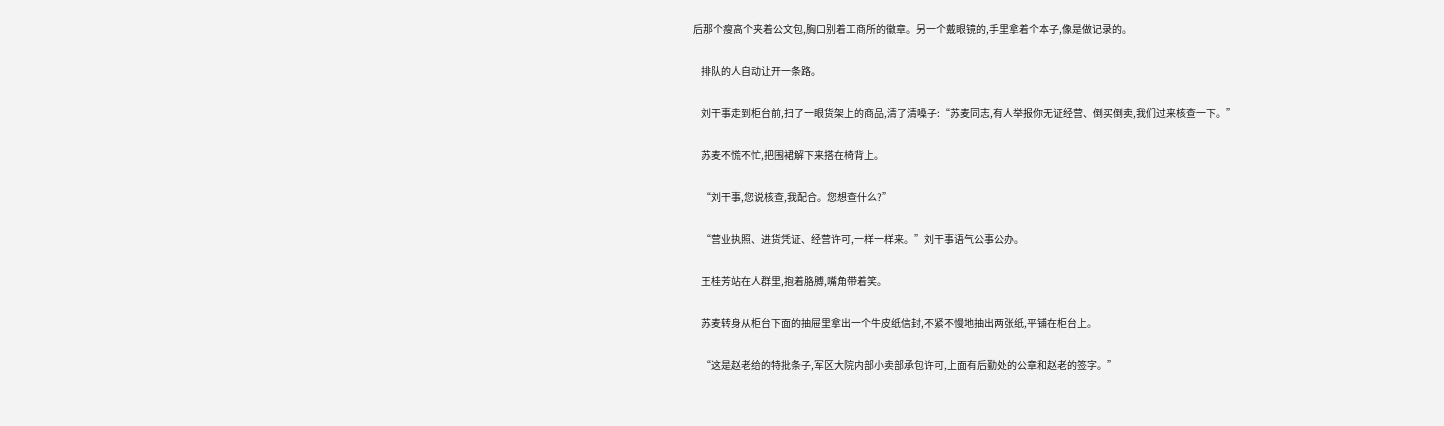后那个瘦高个夹着公文包,胸口别着工商所的徽章。另一个戴眼镜的,手里拿着个本子,像是做记录的。

    排队的人自动让开一条路。

    刘干事走到柜台前,扫了一眼货架上的商品,清了清嗓子:“苏麦同志,有人举报你无证经营、倒买倒卖,我们过来核查一下。”

    苏麦不慌不忙,把围裙解下来搭在椅背上。

    “刘干事,您说核查,我配合。您想查什么?”

    “营业执照、进货凭证、经营许可,一样一样来。”刘干事语气公事公办。

    王桂芳站在人群里,抱着胳膊,嘴角带着笑。

    苏麦转身从柜台下面的抽屉里拿出一个牛皮纸信封,不紧不慢地抽出两张纸,平铺在柜台上。

    “这是赵老给的特批条子,军区大院内部小卖部承包许可,上面有后勤处的公章和赵老的签字。”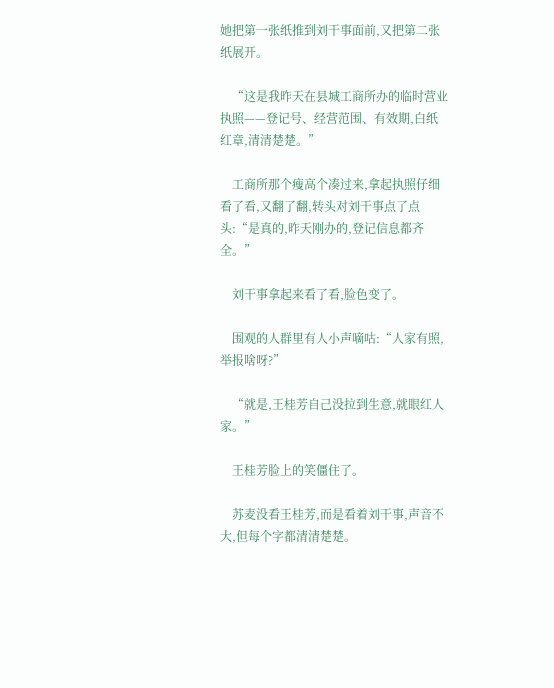她把第一张纸推到刘干事面前,又把第二张纸展开。

    “这是我昨天在县城工商所办的临时营业执照——登记号、经营范围、有效期,白纸红章,清清楚楚。”

    工商所那个瘦高个凑过来,拿起执照仔细看了看,又翻了翻,转头对刘干事点了点头:“是真的,昨天刚办的,登记信息都齐全。”

    刘干事拿起来看了看,脸色变了。

    围观的人群里有人小声嘀咕:“人家有照,举报啥呀?”

    “就是,王桂芳自己没拉到生意,就眼红人家。”

    王桂芳脸上的笑僵住了。

    苏麦没看王桂芳,而是看着刘干事,声音不大,但每个字都清清楚楚。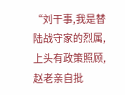“刘干事,我是替陆战守家的烈属,上头有政策照顾,赵老亲自批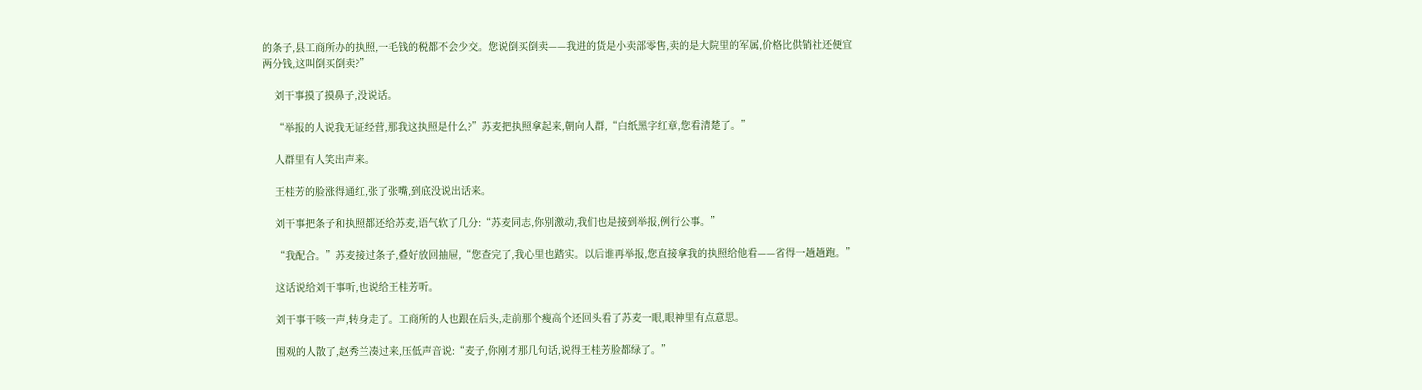的条子,县工商所办的执照,一毛钱的税都不会少交。您说倒买倒卖——我进的货是小卖部零售,卖的是大院里的军属,价格比供销社还便宜两分钱,这叫倒买倒卖?”

    刘干事摸了摸鼻子,没说话。

    “举报的人说我无证经营,那我这执照是什么?”苏麦把执照拿起来,朝向人群,“白纸黑字红章,您看清楚了。”

    人群里有人笑出声来。

    王桂芳的脸涨得通红,张了张嘴,到底没说出话来。

    刘干事把条子和执照都还给苏麦,语气软了几分:“苏麦同志,你别激动,我们也是接到举报,例行公事。”

    “我配合。”苏麦接过条子,叠好放回抽屉,“您查完了,我心里也踏实。以后谁再举报,您直接拿我的执照给他看——省得一趟趟跑。”

    这话说给刘干事听,也说给王桂芳听。

    刘干事干咳一声,转身走了。工商所的人也跟在后头,走前那个瘦高个还回头看了苏麦一眼,眼神里有点意思。

    围观的人散了,赵秀兰凑过来,压低声音说:“麦子,你刚才那几句话,说得王桂芳脸都绿了。”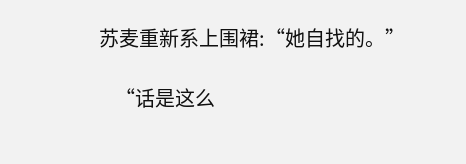苏麦重新系上围裙:“她自找的。”

    “话是这么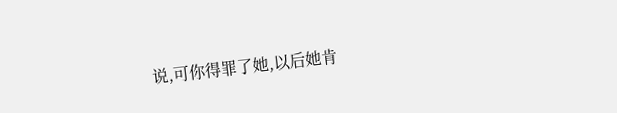说,可你得罪了她,以后她肯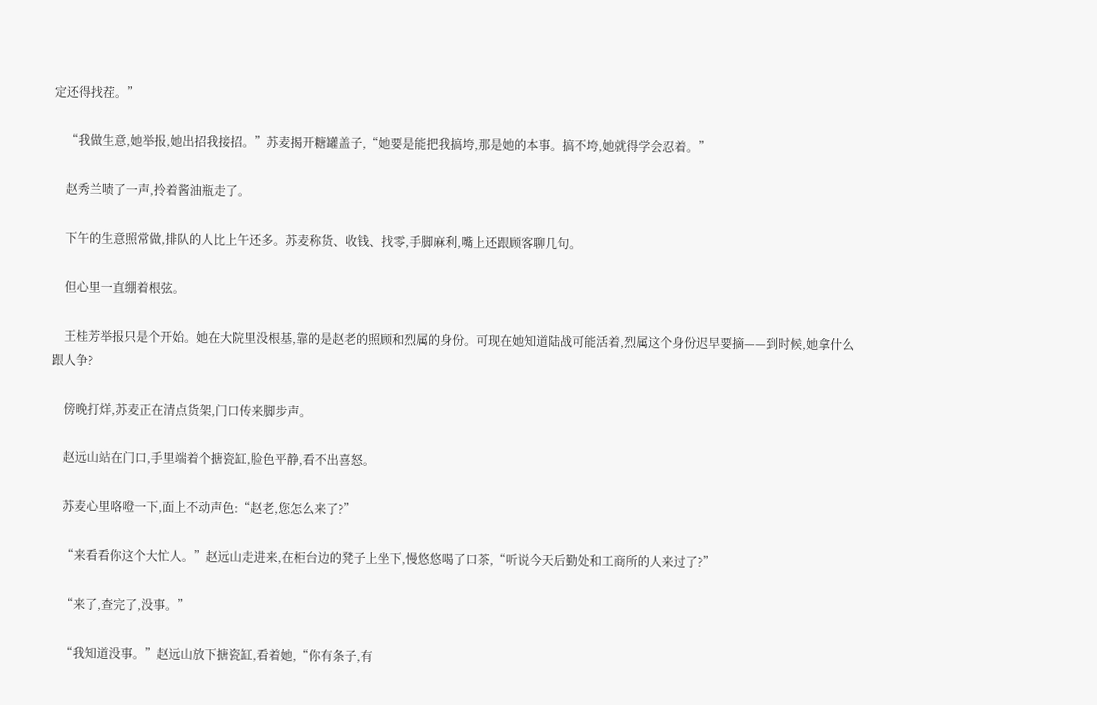定还得找茬。”

    “我做生意,她举报,她出招我接招。”苏麦揭开糖罐盖子,“她要是能把我搞垮,那是她的本事。搞不垮,她就得学会忍着。”

    赵秀兰啧了一声,拎着酱油瓶走了。

    下午的生意照常做,排队的人比上午还多。苏麦称货、收钱、找零,手脚麻利,嘴上还跟顾客聊几句。

    但心里一直绷着根弦。

    王桂芳举报只是个开始。她在大院里没根基,靠的是赵老的照顾和烈属的身份。可现在她知道陆战可能活着,烈属这个身份迟早要摘——到时候,她拿什么跟人争?

    傍晚打烊,苏麦正在清点货架,门口传来脚步声。

    赵远山站在门口,手里端着个搪瓷缸,脸色平静,看不出喜怒。

    苏麦心里咯噔一下,面上不动声色:“赵老,您怎么来了?”

    “来看看你这个大忙人。”赵远山走进来,在柜台边的凳子上坐下,慢悠悠喝了口茶,“听说今天后勤处和工商所的人来过了?”

    “来了,查完了,没事。”

    “我知道没事。”赵远山放下搪瓷缸,看着她,“你有条子,有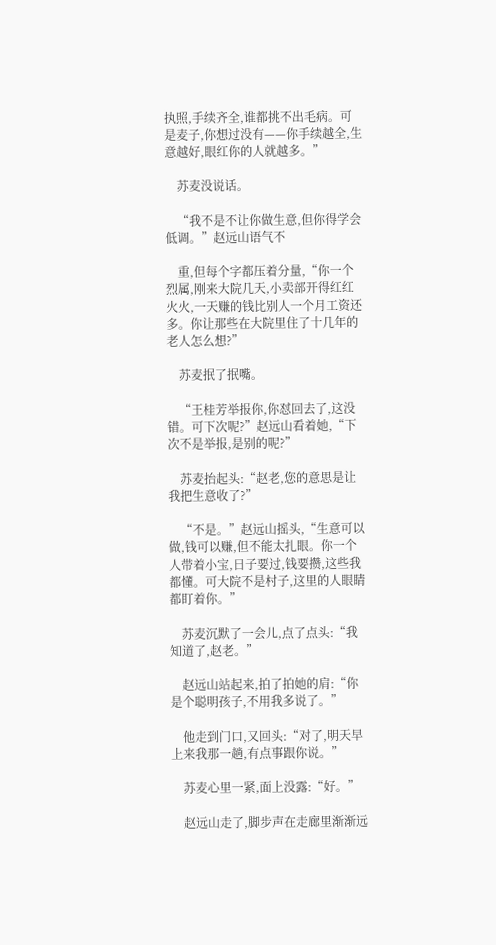执照,手续齐全,谁都挑不出毛病。可是麦子,你想过没有——你手续越全,生意越好,眼红你的人就越多。”

    苏麦没说话。

    “我不是不让你做生意,但你得学会低调。”赵远山语气不

    重,但每个字都压着分量,“你一个烈属,刚来大院几天,小卖部开得红红火火,一天赚的钱比别人一个月工资还多。你让那些在大院里住了十几年的老人怎么想?”

    苏麦抿了抿嘴。

    “王桂芳举报你,你怼回去了,这没错。可下次呢?”赵远山看着她,“下次不是举报,是别的呢?”

    苏麦抬起头:“赵老,您的意思是让我把生意收了?”

    “不是。”赵远山摇头,“生意可以做,钱可以赚,但不能太扎眼。你一个人带着小宝,日子要过,钱要攒,这些我都懂。可大院不是村子,这里的人眼睛都盯着你。”

    苏麦沉默了一会儿,点了点头:“我知道了,赵老。”

    赵远山站起来,拍了拍她的肩:“你是个聪明孩子,不用我多说了。”

    他走到门口,又回头:“对了,明天早上来我那一趟,有点事跟你说。”

    苏麦心里一紧,面上没露:“好。”

    赵远山走了,脚步声在走廊里渐渐远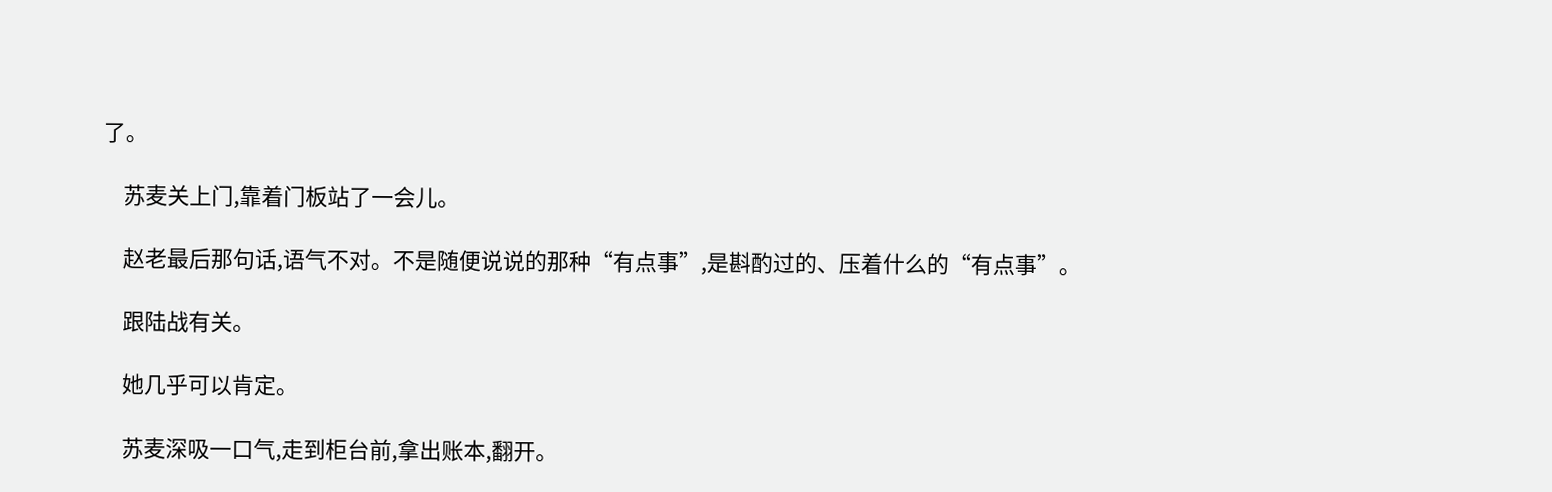了。

    苏麦关上门,靠着门板站了一会儿。

    赵老最后那句话,语气不对。不是随便说说的那种“有点事”,是斟酌过的、压着什么的“有点事”。

    跟陆战有关。

    她几乎可以肯定。

    苏麦深吸一口气,走到柜台前,拿出账本,翻开。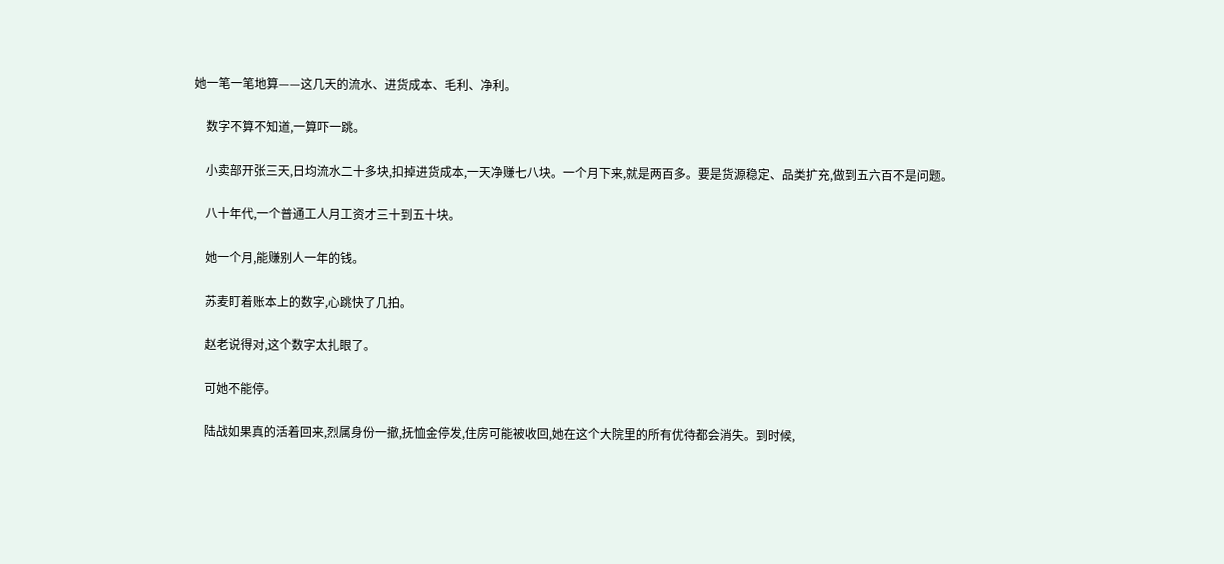她一笔一笔地算——这几天的流水、进货成本、毛利、净利。

    数字不算不知道,一算吓一跳。

    小卖部开张三天,日均流水二十多块,扣掉进货成本,一天净赚七八块。一个月下来,就是两百多。要是货源稳定、品类扩充,做到五六百不是问题。

    八十年代,一个普通工人月工资才三十到五十块。

    她一个月,能赚别人一年的钱。

    苏麦盯着账本上的数字,心跳快了几拍。

    赵老说得对,这个数字太扎眼了。

    可她不能停。

    陆战如果真的活着回来,烈属身份一撤,抚恤金停发,住房可能被收回,她在这个大院里的所有优待都会消失。到时候,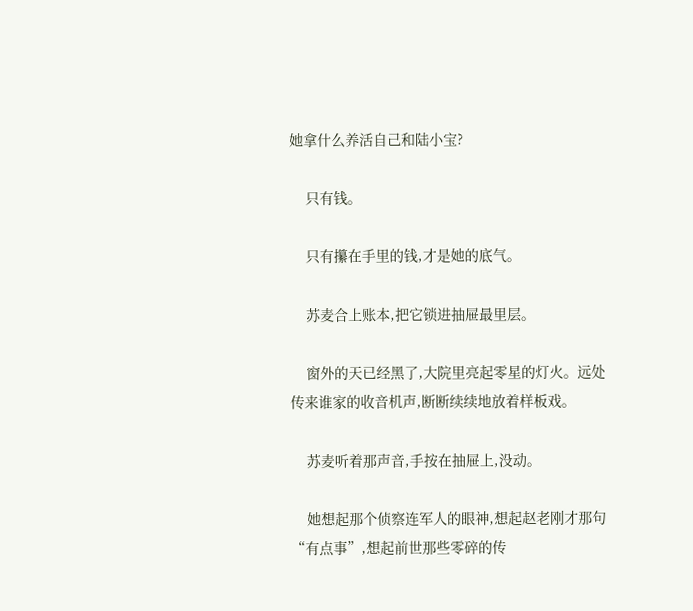她拿什么养活自己和陆小宝?

    只有钱。

    只有攥在手里的钱,才是她的底气。

    苏麦合上账本,把它锁进抽屉最里层。

    窗外的天已经黑了,大院里亮起零星的灯火。远处传来谁家的收音机声,断断续续地放着样板戏。

    苏麦听着那声音,手按在抽屉上,没动。

    她想起那个侦察连军人的眼神,想起赵老刚才那句“有点事”,想起前世那些零碎的传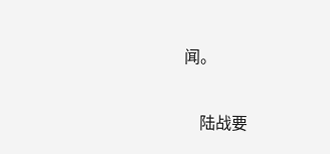闻。

    陆战要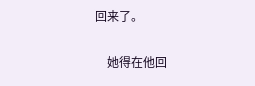回来了。

    她得在他回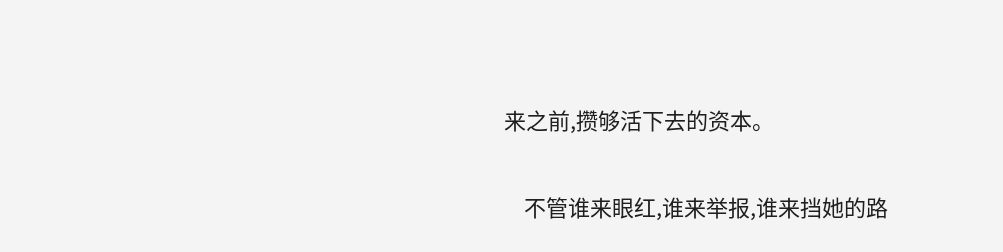来之前,攒够活下去的资本。

    不管谁来眼红,谁来举报,谁来挡她的路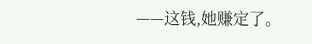——这钱,她赚定了。